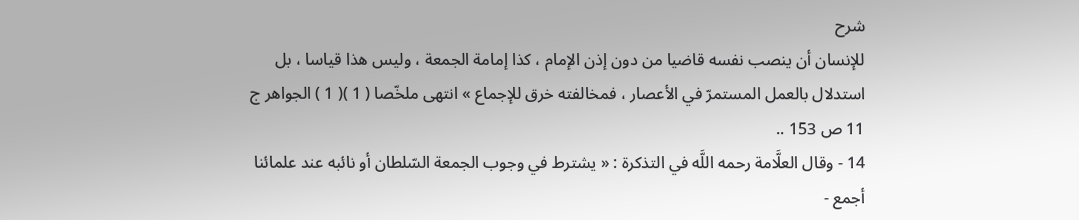شرح
للإنسان أن ينصب نفسه قاضيا من دون إذن الإمام ، كذا إمامة الجمعة ، وليس هذا قياسا ، بل استدلال بالعمل المستمرّ في الأعصار ، فمخالفته خرق للإجماع » انتهى ملخّصا ( 1 )( 1 ) الجواهر ج 11 ص 153 ..
14 - وقال العلَّامة رحمه اللَّه في التذكرة : « يشترط في وجوب الجمعة السّلطان أو نائبه عند علمائنا أجمع -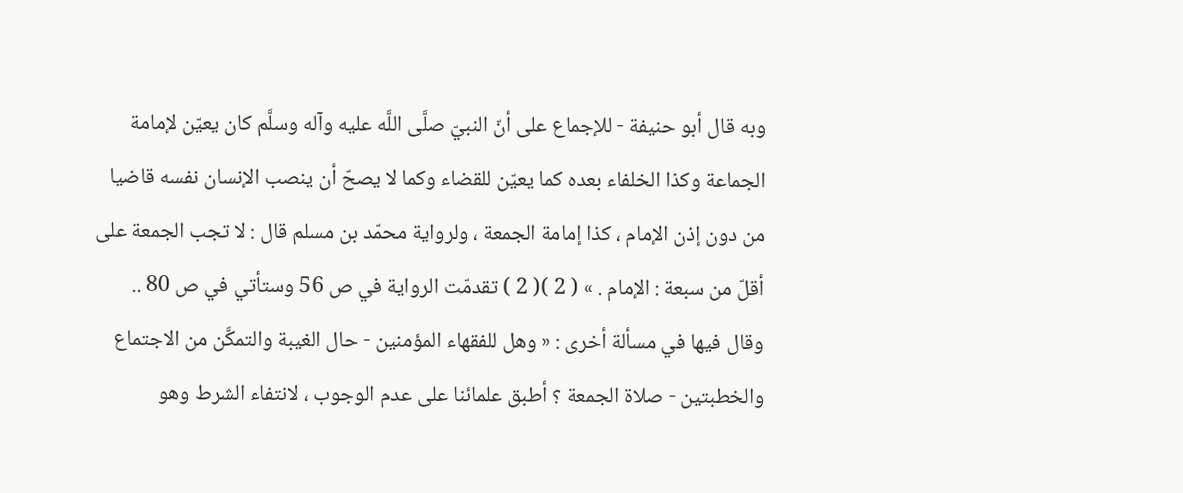وبه قال أبو حنيفة - للإجماع على أنّ النبيّ صلَّى اللَّه عليه وآله وسلَّم كان يعيّن لإمامة الجماعة وكذا الخلفاء بعده كما يعيّن للقضاء وكما لا يصحّ أن ينصب الإنسان نفسه قاضيا من دون إذن الإمام ، كذا إمامة الجمعة ، ولرواية محمّد بن مسلم قال : لا تجب الجمعة على أقلّ من سبعة : الإمام . » ( 2 )( 2 ) تقدمّت الرواية في ص 56 وستأتي في ص 80 ..
وقال فيها في مسألة أخرى : « وهل للفقهاء المؤمنين - حال الغيبة والتمكَّن من الاجتماع والخطبتين - صلاة الجمعة ؟ أطبق علمائنا على عدم الوجوب ، لانتفاء الشرط وهو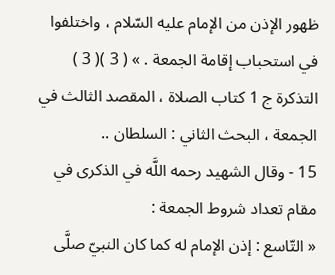ظهور الإذن من الإمام عليه السّلام ، واختلفوا في استحباب إقامة الجمعة . » ( 3 )( 3 ) التذكرة ج 1 كتاب الصلاة ، المقصد الثالث في الجمعة ، البحث الثاني : السلطان ..
15 - وقال الشهيد رحمه اللَّه في الذكرى في مقام تعداد شروط الجمعة :
« التّاسع : إذن الإمام له كما كان النبيّ صلَّى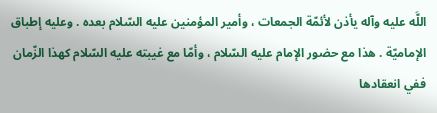اللَّه عليه وآله يأذن لأئمّة الجمعات ، وأمير المؤمنين عليه السّلام بعده . وعليه إطباق الإماميّة . هذا مع حضور الإمام عليه السّلام ، وأمّا مع غيبته عليه السّلام كهذا الزّمان ففي انعقادها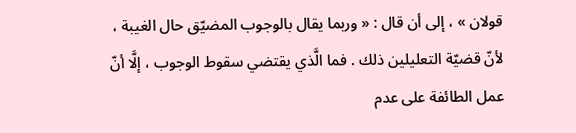قولان » ، إلى أن قال : « وربما يقال بالوجوب المضيّق حال الغيبة ، لأنّ قضيّة التعليلين ذلك . فما الَّذي يقتضي سقوط الوجوب ، إلَّا أنّ عمل الطائفة على عدم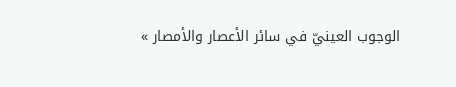الوجوب العينيّ في سائر الأعصار والأمصار »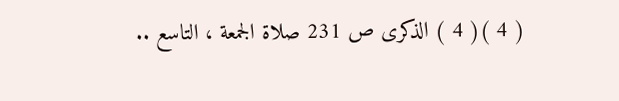( 4 )( 4 ) الذكرى ص 231 صلاة الجمعة ، التاسع ..